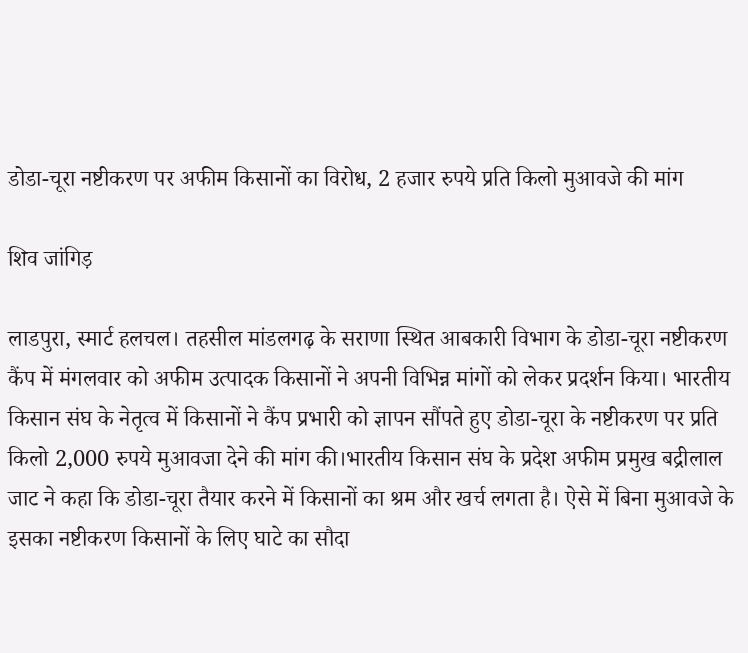डोडा-चूरा नष्टीकरण पर अफीम किसानों का विरोध, 2 हजार रुपये प्रति किलो मुआवजे की मांग

शिव जांगिड़

लाडपुरा, स्मार्ट हलचल। तहसील मांडलगढ़ के सराणा स्थित आबकारी विभाग के डोडा-चूरा नष्टीकरण कैंप में मंगलवार को अफीम उत्पादक किसानों ने अपनी विभिन्न मांगों को लेकर प्रदर्शन किया। भारतीय किसान संघ के नेतृत्व में किसानों ने कैंप प्रभारी को ज्ञापन सौंपते हुए डोडा-चूरा के नष्टीकरण पर प्रति किलो 2,000 रुपये मुआवजा देने की मांग की।भारतीय किसान संघ के प्रदेश अफीम प्रमुख बद्रीलाल जाट ने कहा कि डोडा-चूरा तैयार करने में किसानों का श्रम और खर्च लगता है। ऐसे में बिना मुआवजे के इसका नष्टीकरण किसानों के लिए घाटे का सौदा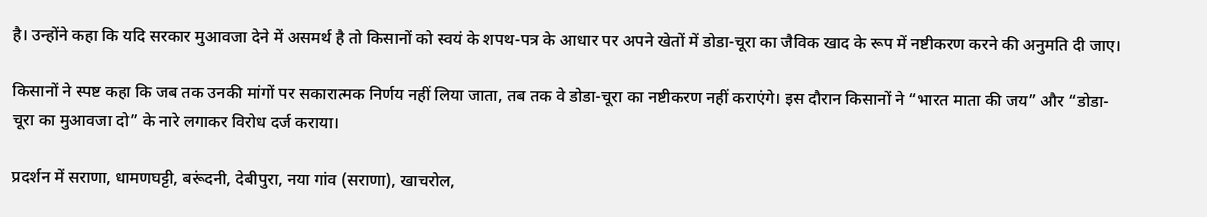है। उन्होंने कहा कि यदि सरकार मुआवजा देने में असमर्थ है तो किसानों को स्वयं के शपथ-पत्र के आधार पर अपने खेतों में डोडा-चूरा का जैविक खाद के रूप में नष्टीकरण करने की अनुमति दी जाए।

किसानों ने स्पष्ट कहा कि जब तक उनकी मांगों पर सकारात्मक निर्णय नहीं लिया जाता, तब तक वे डोडा-चूरा का नष्टीकरण नहीं कराएंगे। इस दौरान किसानों ने “भारत माता की जय” और “डोडा-चूरा का मुआवजा दो” के नारे लगाकर विरोध दर्ज कराया।

प्रदर्शन में सराणा, धामणघट्टी, बरूंदनी, देबीपुरा, नया गांव (सराणा), खाचरोल,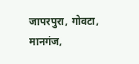जापरपुरा, गोवटा, मानगंज,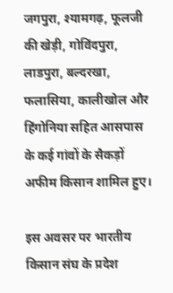जगपुरा, श्यामगढ़, फूलजी की खेड़ी, गोविंदपुरा, लाडपुरा, बल्दरखा, फलासिया, कालीखोल और हिंगोनिया सहित आसपास के कई गांवों के सैकड़ों अफीम किसान शामिल हुए।

इस अवसर पर भारतीय किसान संघ के प्रदेश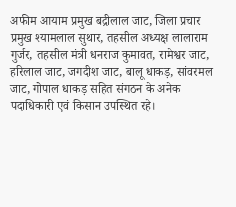अफीम आयाम प्रमुख बद्रीलाल जाट, जिला प्रचार प्रमुख श्यामलाल सुथार, तहसील अध्यक्ष लालाराम गुर्जर, तहसील मंत्री धनराज कुमावत, रामेश्वर जाट, हरिलाल जाट, जगदीश जाट, बालू धाकड़, सांवरमल जाट, गोपाल धाकड़ सहित संगठन के अनेक पदाधिकारी एवं किसान उपस्थित रहे।